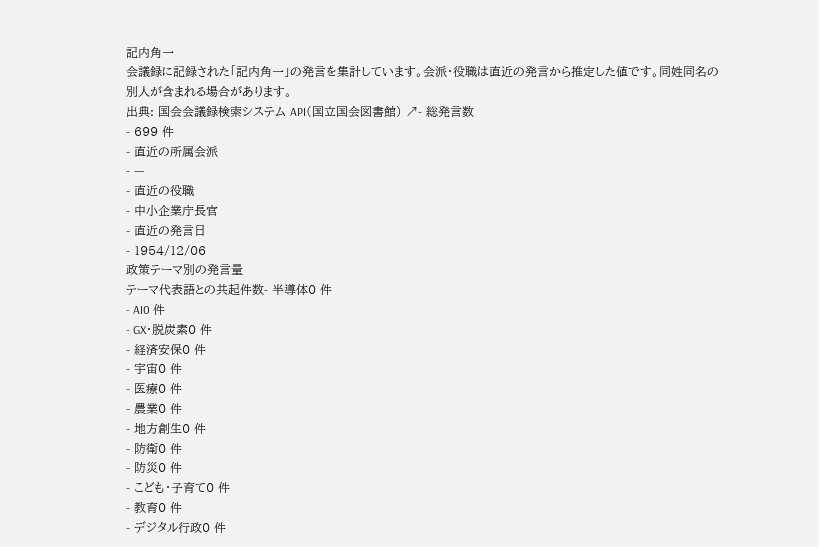記内角一
会議録に記録された「記内角一」の発言を集計しています。会派・役職は直近の発言から推定した値です。同姓同名の別人が含まれる場合があります。
出典: 国会会議録検索システム API(国立国会図書館) ↗- 総発言数
- 699 件
- 直近の所属会派
- —
- 直近の役職
- 中小企業庁長官
- 直近の発言日
- 1954/12/06
政策テーマ別の発言量
テーマ代表語との共起件数- 半導体0 件
- AI0 件
- GX・脱炭素0 件
- 経済安保0 件
- 宇宙0 件
- 医療0 件
- 農業0 件
- 地方創生0 件
- 防衛0 件
- 防災0 件
- こども・子育て0 件
- 教育0 件
- デジタル行政0 件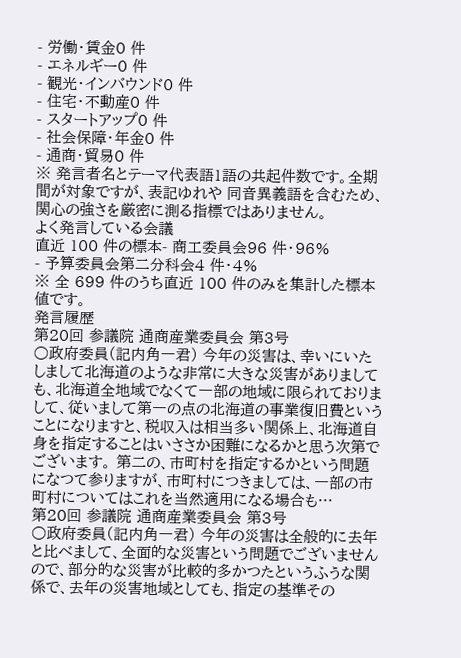- 労働・賃金0 件
- エネルギー0 件
- 観光・インバウンド0 件
- 住宅・不動産0 件
- スタートアップ0 件
- 社会保障・年金0 件
- 通商・貿易0 件
※ 発言者名とテーマ代表語1語の共起件数です。全期間が対象ですが、表記ゆれや 同音異義語を含むため、関心の強さを厳密に測る指標ではありません。
よく発言している会議
直近 100 件の標本- 商工委員会96 件・96%
- 予算委員会第二分科会4 件・4%
※ 全 699 件のうち直近 100 件のみを集計した標本値です。
発言履歴
第20回 参議院 通商産業委員会 第3号
○政府委員(記内角一君) 今年の災害は、幸いにいたしまして北海道のような非常に大きな災害がありましても、北海道全地域でなくて一部の地域に限られておりまして、従いまして第一の点の北海道の事業復旧費ということになりますと、税収入は相当多い関係上、北海道自身を指定することはいささか困難になるかと思う次第でございます。 第二の、市町村を指定するかという問題になつて参りますが、市町村につきましては、一部の市町村についてはこれを当然適用になる場合も…
第20回 参議院 通商産業委員会 第3号
○政府委員(記内角一君) 今年の災害は全般的に去年と比べまして、全面的な災害という問題でございませんので、部分的な災害が比較的多かつたというふうな関係で、去年の災害地域としても、指定の基準その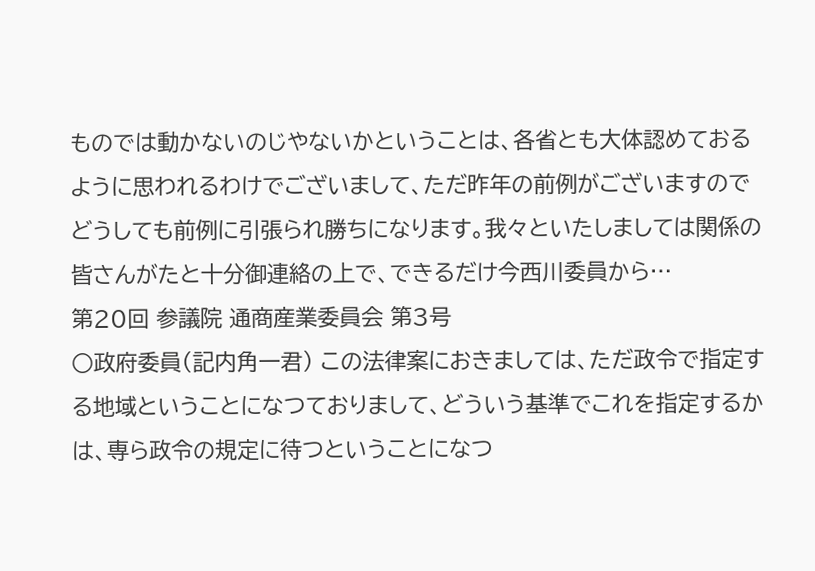ものでは動かないのじやないかということは、各省とも大体認めておるように思われるわけでございまして、ただ昨年の前例がございますのでどうしても前例に引張られ勝ちになります。我々といたしましては関係の皆さんがたと十分御連絡の上で、できるだけ今西川委員から…
第20回 参議院 通商産業委員会 第3号
○政府委員(記内角一君) この法律案におきましては、ただ政令で指定する地域ということになつておりまして、どういう基準でこれを指定するかは、専ら政令の規定に待つということになつ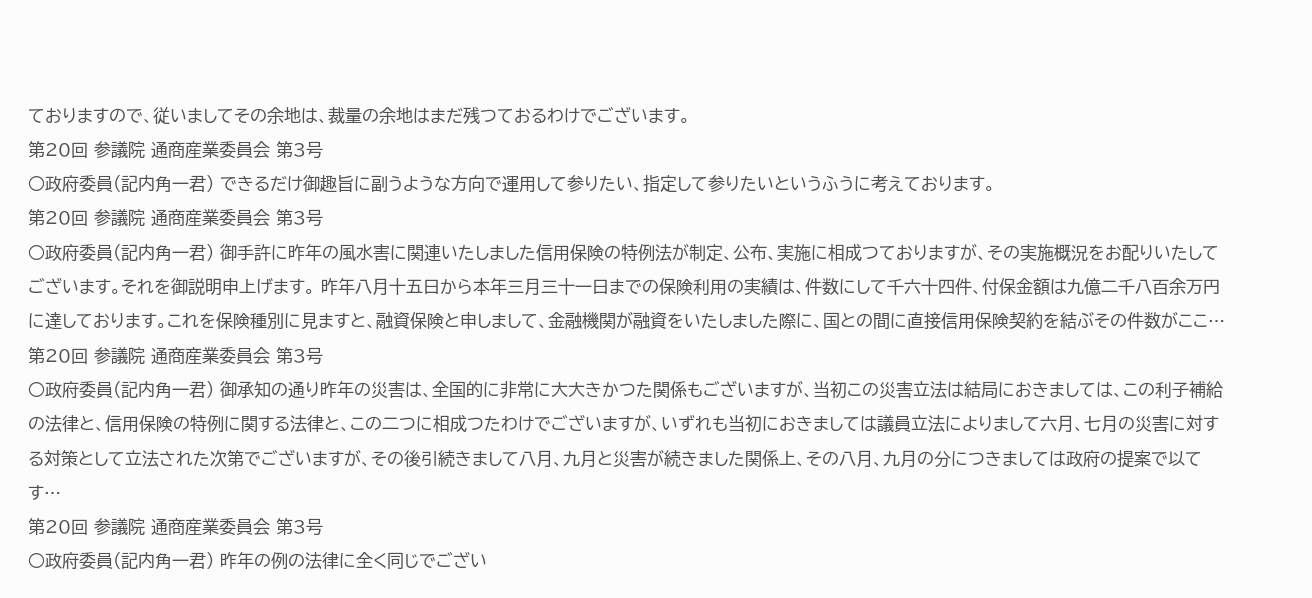ておりますので、従いましてその余地は、裁量の余地はまだ残つておるわけでございます。
第20回 参議院 通商産業委員会 第3号
○政府委員(記内角一君) できるだけ御趣旨に副うような方向で運用して参りたい、指定して参りたいというふうに考えております。
第20回 参議院 通商産業委員会 第3号
○政府委員(記内角一君) 御手許に昨年の風水害に関連いたしました信用保険の特例法が制定、公布、実施に相成つておりますが、その実施概況をお配りいたしてございます。それを御説明申上げます。 昨年八月十五日から本年三月三十一日までの保険利用の実績は、件数にして千六十四件、付保金額は九億二千八百余万円に達しております。これを保険種別に見ますと、融資保険と申しまして、金融機関が融資をいたしました際に、国との間に直接信用保険契約を結ぶその件数がここ…
第20回 参議院 通商産業委員会 第3号
○政府委員(記内角一君) 御承知の通り昨年の災害は、全国的に非常に大大きかつた関係もございますが、当初この災害立法は結局におきましては、この利子補給の法律と、信用保険の特例に関する法律と、この二つに相成つたわけでございますが、いずれも当初におきましては議員立法によりまして六月、七月の災害に対する対策として立法された次第でございますが、その後引続きまして八月、九月と災害が続きました関係上、その八月、九月の分につきましては政府の提案で以てす…
第20回 参議院 通商産業委員会 第3号
○政府委員(記内角一君) 昨年の例の法律に全く同じでござい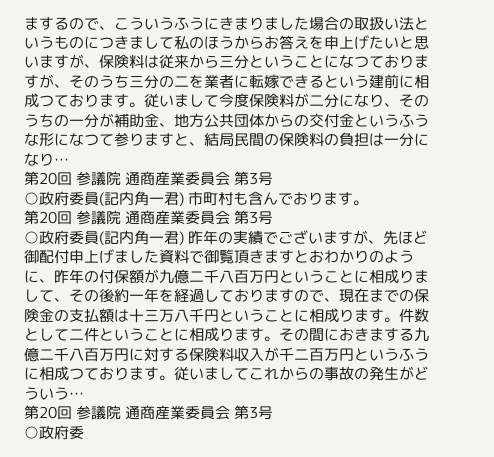まするので、こういうふうにきまりました場合の取扱い法というものにつきまして私のほうからお答えを申上げたいと思いますが、保険料は従来から三分ということになつておりますが、そのうち三分の二を業者に転嫁できるという建前に相成つております。従いまして今度保険料が二分になり、そのうちの一分が補助金、地方公共団体からの交付金というふうな形になつて参りますと、結局民間の保険料の負担は一分になり…
第20回 参議院 通商産業委員会 第3号
○政府委員(記内角一君) 市町村も含んでおります。
第20回 参議院 通商産業委員会 第3号
○政府委員(記内角一君) 昨年の実績でございますが、先ほど御配付申上げました資料で御覧頂きますとおわかりのように、昨年の付保額が九億二千八百万円ということに相成りまして、その後約一年を経過しておりますので、現在までの保険金の支払額は十三万八千円ということに相成ります。件数として二件ということに相成ります。その間におきまする九億二千八百万円に対する保険料収入が千二百万円というふうに相成つております。従いましてこれからの事故の発生がどういう…
第20回 参議院 通商産業委員会 第3号
○政府委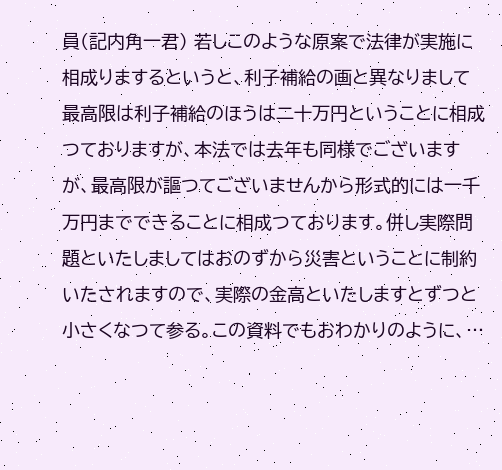員(記内角一君) 若しこのような原案で法律が実施に相成りまするというと、利子補給の画と異なりまして最高限は利子補給のほうは二十万円ということに相成つておりますが、本法では去年も同様でございますが、最高限が謳つてございませんから形式的には一千万円までできることに相成つております。併し実際問題といたしましてはおのずから災害ということに制約いたされますので、実際の金高といたしますとずつと小さくなつて参る。この資料でもおわかりのように、…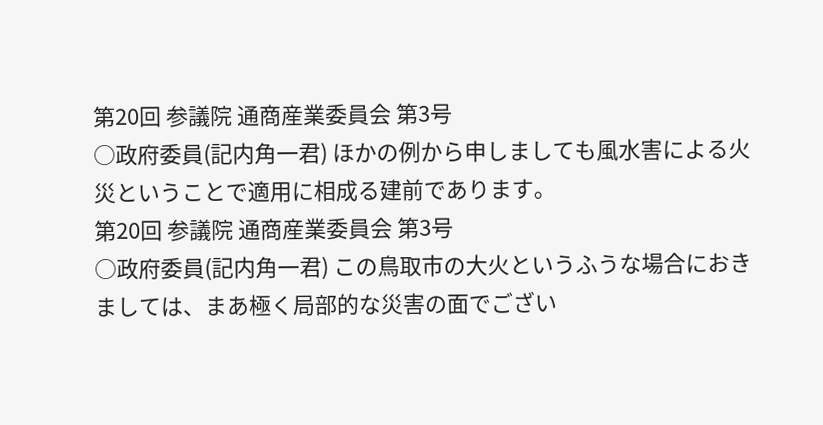第20回 参議院 通商産業委員会 第3号
○政府委員(記内角一君) ほかの例から申しましても風水害による火災ということで適用に相成る建前であります。
第20回 参議院 通商産業委員会 第3号
○政府委員(記内角一君) この鳥取市の大火というふうな場合におきましては、まあ極く局部的な災害の面でござい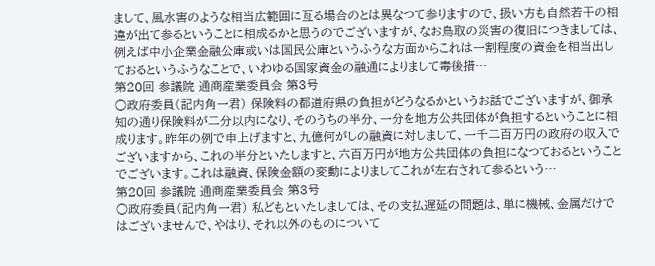まして、風水害のような相当広範囲に亙る場合のとは異なつて参りますので、扱い方も自然若干の相違が出て参るということに相成るかと思うのでございますが、なお鳥取の災害の復旧につきましては、例えば中小企業金融公庫或いは国民公庫というふうな方面からこれは一割程度の資金を相当出しておるというふうなことで、いわゆる国家資金の融通によりまして毒後措…
第20回 参議院 通商産業委員会 第3号
○政府委員(記内角一君) 保険料の都道府県の負担がどうなるかというお話でございますが、御承知の通り保険料が二分以内になり、そのうちの半分、一分を地方公共団体が負担するということに相成ります。昨年の例で申上げますと、九億何がしの融資に対しまして、一千二百万円の政府の収入でございますから、これの半分といたしますと、六百万円が地方公共団体の負担になつておるということでございます。これは融資、保険金額の変動によりましてこれが左右されて参るという…
第20回 参議院 通商産業委員会 第3号
○政府委員(記内角一君) 私どもといたしましては、その支払遅延の問題は、単に機械、金属だけではございませんで、やはり、それ以外のものについて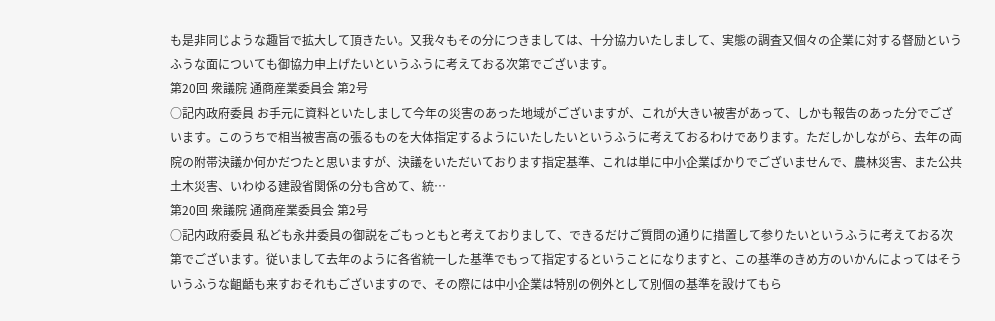も是非同じような趣旨で拡大して頂きたい。又我々もその分につきましては、十分協力いたしまして、実態の調査又個々の企業に対する督励というふうな面についても御協力申上げたいというふうに考えておる次第でございます。
第20回 衆議院 通商産業委員会 第2号
○記内政府委員 お手元に資料といたしまして今年の災害のあった地域がございますが、これが大きい被害があって、しかも報告のあった分でございます。このうちで相当被害高の張るものを大体指定するようにいたしたいというふうに考えておるわけであります。ただしかしながら、去年の両院の附帯決議か何かだつたと思いますが、決議をいただいております指定基準、これは単に中小企業ばかりでございませんで、農林災害、また公共土木災害、いわゆる建設省関係の分も含めて、統…
第20回 衆議院 通商産業委員会 第2号
○記内政府委員 私ども永井委員の御説をごもっともと考えておりまして、できるだけご質問の通りに措置して参りたいというふうに考えておる次第でございます。従いまして去年のように各省統一した基準でもって指定するということになりますと、この基準のきめ方のいかんによってはそういうふうな齟齬も来すおそれもございますので、その際には中小企業は特別の例外として別個の基準を設けてもら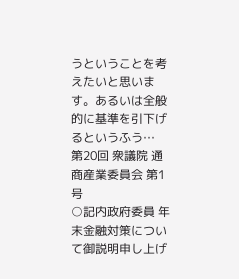うということを考えたいと思います。あるいは全般的に基準を引下げるというふう…
第20回 衆議院 通商産業委員会 第1号
○記内政府委員 年末金融対策について御説明申し上げ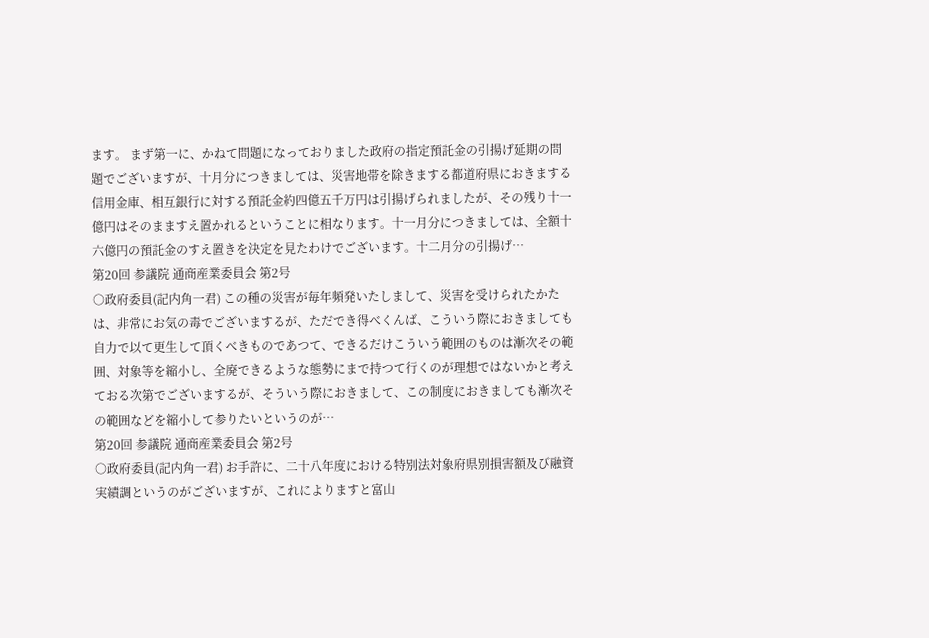ます。 まず第一に、かねて問題になっておりました政府の指定預託金の引揚げ延期の問題でございますが、十月分につきましては、災害地帯を除きまする都道府県におきまする信用金庫、相互銀行に対する預託金約四億五千万円は引揚げられましたが、その残り十一億円はそのまますえ置かれるということに相なります。十一月分につきましては、全額十六億円の預託金のすえ置きを決定を見たわけでございます。十二月分の引揚げ…
第20回 参議院 通商産業委員会 第2号
○政府委員(記内角一君) この種の災害が毎年頻発いたしまして、災害を受けられたかたは、非常にお気の毒でございまするが、ただでき得べくんば、こういう際におきましても自力で以て更生して頂くべきものであつて、できるだけこういう範囲のものは漸次その範囲、対象等を縮小し、全廃できるような態勢にまで持つて行くのが理想ではないかと考えておる次第でございまするが、そういう際におきまして、この制度におきましても漸次その範囲などを縮小して参りたいというのが…
第20回 参議院 通商産業委員会 第2号
○政府委員(記内角一君) お手許に、二十八年度における特別法対象府県別損害額及び融資実績調というのがございますが、これによりますと富山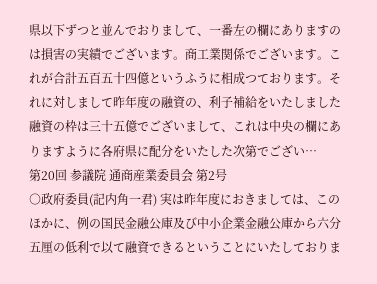県以下ずつと並んでおりまして、一番左の欄にありますのは損害の実績でございます。商工業関係でございます。これが合計五百五十四億というふうに相成つております。それに対しまして昨年度の融資の、利子補給をいたしました融資の枠は三十五億でございまして、これは中央の欄にありますように各府県に配分をいたした次第でござい…
第20回 参議院 通商産業委員会 第2号
○政府委員(記内角一君) 実は昨年度におきましては、このほかに、例の国民金融公庫及び中小企業金融公庫から六分五厘の低利で以て融資できるということにいたしておりま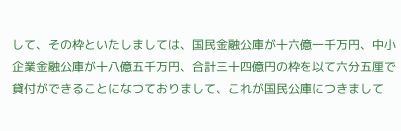して、その枠といたしましては、国民金融公庫が十六億一千万円、中小企業金融公庫が十八億五千万円、合計三十四億円の枠を以て六分五厘で貸付ができることになつておりまして、これが国民公庫につきまして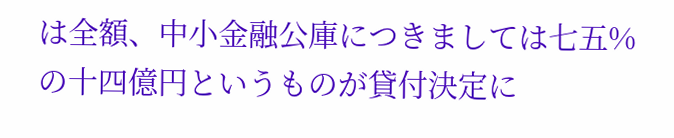は全額、中小金融公庫につきましては七五%の十四億円というものが貸付決定に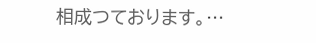相成つております。…